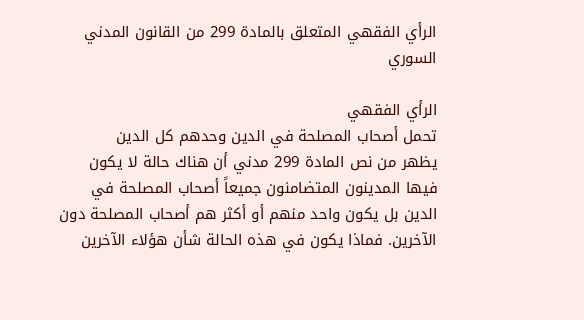الرأي الفقهي المتعلق بالمادة 299 من القانون المدني السوري

الرأي الفقهي
تحمل أصحاب المصلحة في الدين وحدهم كل الدين
يظهر من نص المادة 299 مدني أن هناك حالة لا يكون فيها المدينون المتضامنون جميعاً أصحاب المصلحة في الدين بل يكون واحد منهم أو أكثر هم أصحاب المصلحة دون الآخرين. فماذا يكون في هذه الحالة شأن هؤلاء الآخرين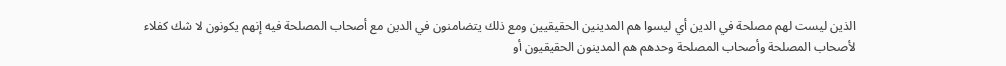الذين ليست لهم مصلحة في الدين أي ليسوا هم المدينين الحقيقيين ومع ذلك يتضامنون في الدين مع أصحاب المصلحة فيه إنهم يكونون لا شك كفلاء لأصحاب المصلحة وأصحاب المصلحة وحدهم هم المدينون الحقيقيون أو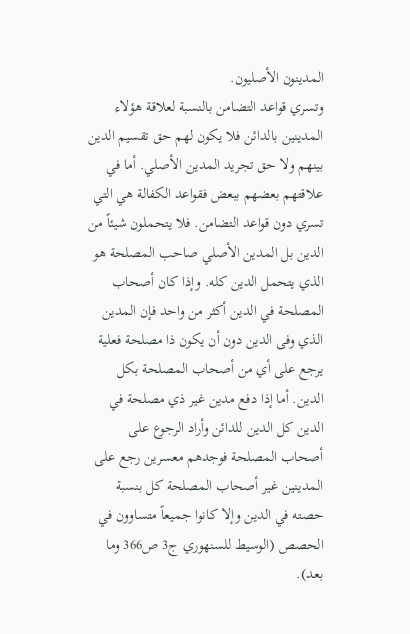المدينون الأصليون.
وتسري قواعد التضامن بالنسبة لعلاقة هؤلاء المدينين بالدائن فلا يكون لهم حق تقسيم الدين بينهم ولا حق تجريد المدين الأصلي. أما في علاقتهم بعضهم ببعض فقواعد الكفالة هي التي تسري دون قواعد التضامن. فلا يتحملون شيئاً من الدين بل المدين الأصلي صاحب المصلحة هو الذي يتحمل الدين كله. وإذا كان أصحاب المصلحة في الدين أكثر من واحد فإن المدين الذي وفى الدين دون أن يكون ذا مصلحة فعلية يرجع على أي من أصحاب المصلحة بكل الدين. أما إذا دفع مدين غير ذي مصلحة في الدين كل الدين للدائن وأراد الرجوع على أصحاب المصلحة فوجدهم معسرين رجع على المدينين غير أصحاب المصلحة كل بنسبة حصته في الدين وإلا كانوا جميعاً متساوون في الحصص (الوسيط للسنهوري ج3 ص366 وما بعد).